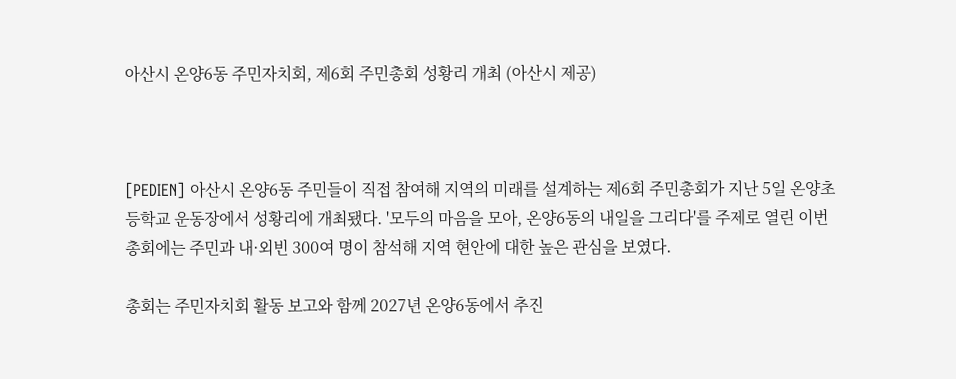아산시 온양6동 주민자치회, 제6회 주민총회 성황리 개최 (아산시 제공)



[PEDIEN] 아산시 온양6동 주민들이 직접 참여해 지역의 미래를 설계하는 제6회 주민총회가 지난 5일 온양초등학교 운동장에서 성황리에 개최됐다. '모두의 마음을 모아, 온양6동의 내일을 그리다'를 주제로 열린 이번 총회에는 주민과 내·외빈 300여 명이 참석해 지역 현안에 대한 높은 관심을 보였다.

총회는 주민자치회 활동 보고와 함께 2027년 온양6동에서 추진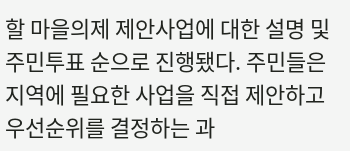할 마을의제 제안사업에 대한 설명 및 주민투표 순으로 진행됐다. 주민들은 지역에 필요한 사업을 직접 제안하고 우선순위를 결정하는 과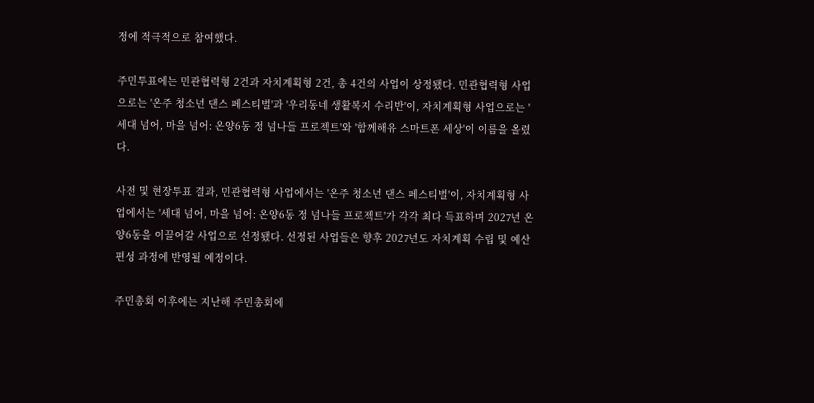정에 적극적으로 참여했다.

주민투표에는 민관협력형 2건과 자치계획형 2건, 총 4건의 사업이 상정됐다. 민관협력형 사업으로는 '온주 청소년 댄스 페스티벌'과 '우리동네 생활복지 수리반'이, 자치계획형 사업으로는 '세대 넘어, 마을 넘어: 온양6동 정 넘나들 프로젝트'와 '함께해유 스마트폰 세상'이 이름을 올렸다.

사전 및 현장투표 결과, 민관협력형 사업에서는 '온주 청소년 댄스 페스티벌'이, 자치계획형 사업에서는 '세대 넘어, 마을 넘어: 온양6동 정 넘나들 프로젝트'가 각각 최다 득표하며 2027년 온양6동을 이끌어갈 사업으로 선정됐다. 선정된 사업들은 향후 2027년도 자치계획 수립 및 예산 편성 과정에 반영될 예정이다.

주민총회 이후에는 지난해 주민총회에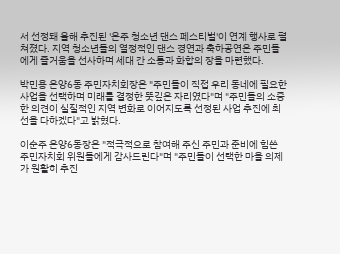서 선정돼 올해 추진된 '온주 청소년 댄스 페스티벌'이 연계 행사로 펼쳐졌다. 지역 청소년들의 열정적인 댄스 경연과 축하공연은 주민들에게 즐거움을 선사하며 세대 간 소통과 화합의 장을 마련했다.

박민용 온양6동 주민자치회장은 "주민들이 직접 우리 동네에 필요한 사업을 선택하며 미래를 결정한 뜻깊은 자리였다"며 "주민들의 소중한 의견이 실질적인 지역 변화로 이어지도록 선정된 사업 추진에 최선을 다하겠다"고 밝혔다.

이순주 온양6동장은 "적극적으로 참여해 주신 주민과 준비에 힘쓴 주민자치회 위원들에게 감사드린다"며 "주민들이 선택한 마을 의제가 원활히 추진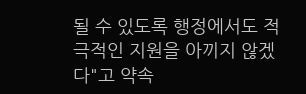될 수 있도록 행정에서도 적극적인 지원을 아끼지 않겠다"고 약속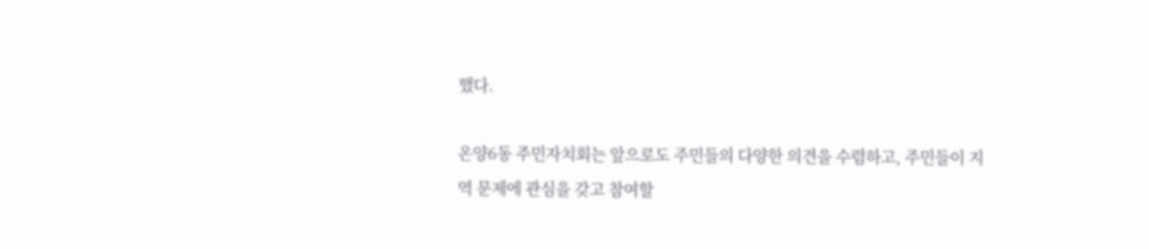했다.

온양6동 주민자치회는 앞으로도 주민들의 다양한 의견을 수렴하고, 주민들이 지역 문제에 관심을 갖고 참여할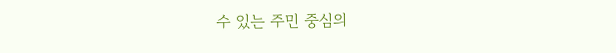수 있는 주민 중심의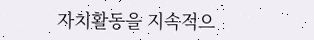자치활동을 지속적으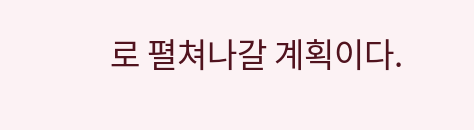로 펼쳐나갈 계획이다.